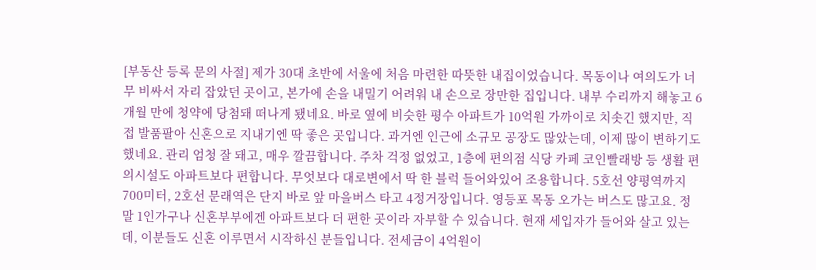[부동산 등록 문의 사절] 제가 30대 초반에 서울에 처음 마련한 따뜻한 내집이었습니다. 목동이나 여의도가 너무 비싸서 자리 잡았던 곳이고, 본가에 손을 내밀기 어려워 내 손으로 장만한 집입니다. 내부 수리까지 해놓고 6개월 만에 청약에 당첨돼 떠나게 됐네요. 바로 옆에 비슷한 평수 아파트가 10억원 가까이로 치솟긴 했지만, 직접 발품팔아 신혼으로 지내기엔 딱 좋은 곳입니다. 과거엔 인근에 소규모 공장도 많았는데, 이제 많이 변하기도 했네요. 관리 엄청 잘 돼고, 매우 깔끔합니다. 주차 걱정 없었고, 1층에 편의점 식당 카페 코인빨래방 등 생활 편의시설도 아파트보다 편합니다. 무엇보다 대로변에서 딱 한 블럭 들어와있어 조용합니다. 5호선 양평역까지 700미터, 2호선 문래역은 단지 바로 앞 마을버스 타고 4정거장입니다. 영등포 목동 오가는 버스도 많고요. 정말 1인가구나 신혼부부에겐 아파트보다 더 편한 곳이라 자부할 수 있습니다. 현재 세입자가 들어와 살고 있는데, 이분들도 신혼 이루면서 시작하신 분들입니다. 전세금이 4억원이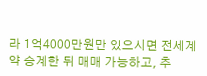라 1억4000만원만 있으시면 전세계약 승계한 뒤 매매 가능하고, 추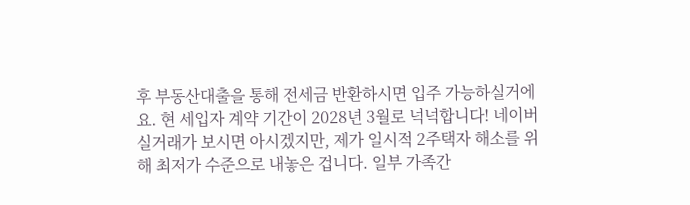후 부동산대출을 통해 전세금 반환하시면 입주 가능하실거에요. 현 세입자 계약 기간이 2028년 3월로 넉넉합니다! 네이버 실거래가 보시면 아시겠지만, 제가 일시적 2주택자 해소를 위해 최저가 수준으로 내놓은 겁니다. 일부 가족간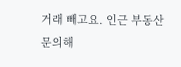거래 빼고요. 인근 부동산 문의해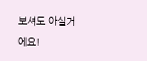보셔도 아실거에요!